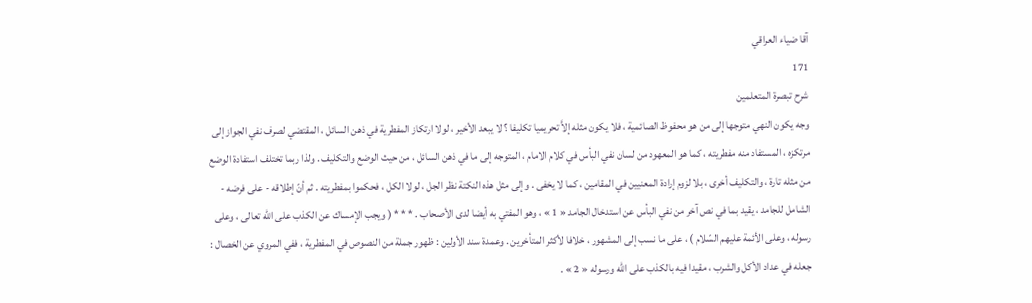آقا ضياء العراقي
171
شرح تبصرة المتعلمين
وجه يكون النهي متوجها إلى من هو محفوظ الصائمية ، فلا يكون مثله إلاَّ تحريميا تكليفا ؟ لا يبعد الأخير ، لولا ارتكاز المفطرية في ذهن السائل ، المقتضي لصرف نفي الجواز إلى مرتكزه ، المستفاد منه مفطريته ، كما هو المعهود من لسان نفي البأس في كلام الامام ، المتوجه إلى ما في ذهن السائل ، من حيث الوضع والتكليف . ولذا ربما تختلف استفادة الوضع من مثله تارة ، والتكليف أخرى ، بلا لزوم إرادة المعنيين في المقامين ، كما لا يخفى . وإلى مثل هذه النكتة نظر الجل ، لولا الكل ، فحكموا بمفطريته . ثم أنّ إطلاقه - على فرضه - الشامل للجامد ، يقيد بما في نص آخر من نفي البأس عن استدخال الجامد « 1 » ، وهو المفتي به أيضا لدى الأصحاب . * * * ( ويجب الإمساك عن الكذب على الله تعالى ، وعلى رسوله ، وعلى الأئمة عليهم السّلام ) ، على ما نسب إلى المشهور ، خلافا لأكثر المتأخرين . وعمدة سند الأولين : ظهور جملة من النصوص في المفطرية ، ففي المروي عن الخصال : جعله في عداد الأكل والشرب ، مقيدا فيه بالكذب على الله ورسوله « 2 » .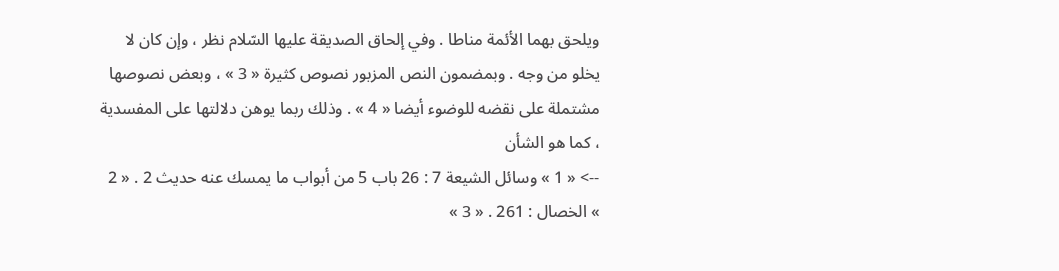ويلحق بهما الأئمة مناطا . وفي إلحاق الصديقة عليها السّلام نظر ، وإن كان لا يخلو من وجه . وبمضمون النص المزبور نصوص كثيرة « 3 » ، وبعض نصوصها مشتملة على نقضه للوضوء أيضا « 4 » . وذلك ربما يوهن دلالتها على المفسدية ، كما هو الشأن
--> « 1 » وسائل الشيعة 7 : 26 باب 5 من أبواب ما يمسك عنه حديث 2 . « 2 » الخصال : 261 . « 3 »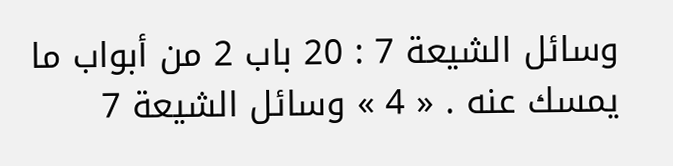وسائل الشيعة 7 : 20 باب 2 من أبواب ما يمسك عنه . « 4 » وسائل الشيعة 7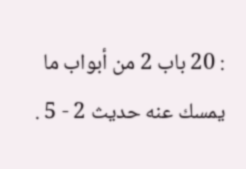: 20 باب 2 من أبواب ما يمسك عنه حديث 2 - 5 .